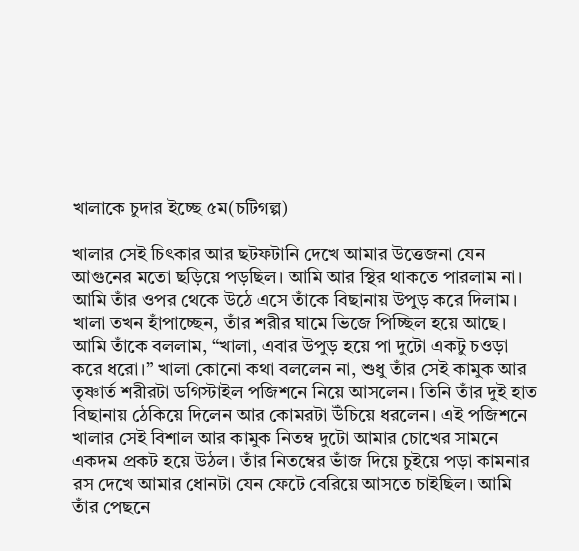খালাকে চুদার ইচ্ছে ৫ম(চটিগল্প)

খালার সেই চিৎকার আর ছটফটানি দেখে আমার উত্তেজনা যেন আগুনের মতো ছড়িয়ে পড়ছিল। আমি আর স্থির থাকতে পারলাম না। আমি তাঁর ওপর থেকে উঠে এসে তাঁকে বিছানায় উপুড় করে দিলাম। খালা তখন হাঁপাচ্ছেন, তাঁর শরীর ঘামে ভিজে পিচ্ছিল হয়ে আছে। আমি তাঁকে বললাম, “খালা, এবার উপুড় হয়ে পা দুটো একটু চওড়া করে ধরো।” খালা কোনো কথা বললেন না, শুধু তাঁর সেই কামুক আর তৃষ্ণার্ত শরীরটা ডগিস্টাইল পজিশনে নিয়ে আসলেন। তিনি তাঁর দুই হাত বিছানায় ঠেকিয়ে দিলেন আর কোমরটা উঁচিয়ে ধরলেন। এই পজিশনে খালার সেই বিশাল আর কামুক নিতম্ব দুটো আমার চোখের সামনে একদম প্রকট হয়ে উঠল। তাঁর নিতম্বের ভাঁজ দিয়ে চুইয়ে পড়া কামনার রস দেখে আমার ধোনটা যেন ফেটে বেরিয়ে আসতে চাইছিল। আমি তাঁর পেছনে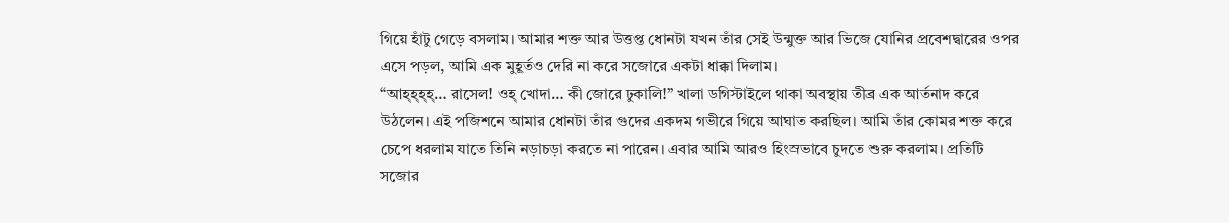গিয়ে হাঁটু গেড়ে বসলাম। আমার শক্ত আর উত্তপ্ত ধোনটা যখন তাঁর সেই উন্মুক্ত আর ভিজে যোনির প্রবেশদ্বারের ওপর এসে পড়ল, আমি এক মুহূর্তও দেরি না করে সজোরে একটা ধাক্কা দিলাম।
“আহ্হ্হ্হ্… রাসেল! ওহ্ খোদা… কী জোরে ঢুকালি!” খালা ডগিস্টাইলে থাকা অবস্থায় তীব্র এক আর্তনাদ করে উঠলেন। এই পজিশনে আমার ধোনটা তাঁর গুদের একদম গভীরে গিয়ে আঘাত করছিল। আমি তাঁর কোমর শক্ত করে চেপে ধরলাম যাতে তিনি নড়াচড়া করতে না পারেন। এবার আমি আরও হিংস্রভাবে চুদতে শুরু করলাম। প্রতিটি সজোর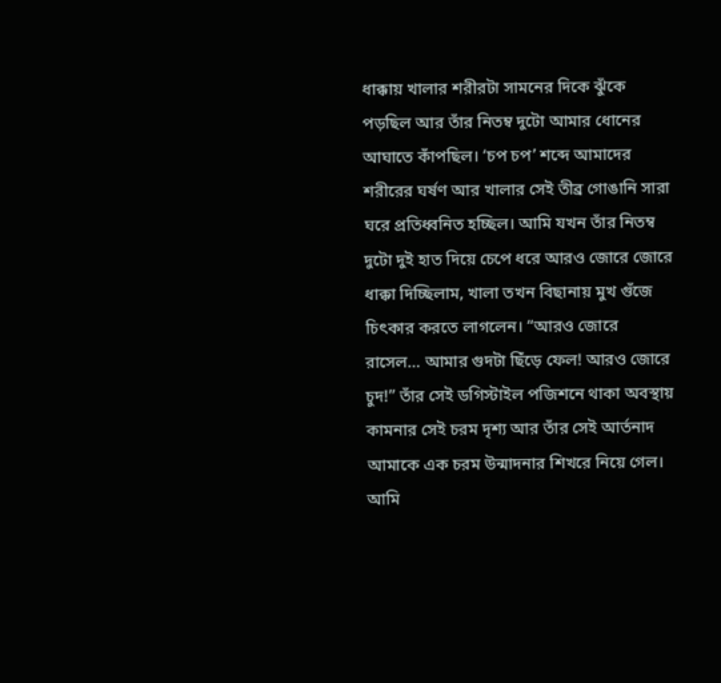ধাক্কায় খালার শরীরটা সামনের দিকে ঝুঁকে পড়ছিল আর তাঁর নিতম্ব দুটো আমার ধোনের আঘাতে কাঁপছিল। ‘চপ চপ’ শব্দে আমাদের শরীরের ঘর্ষণ আর খালার সেই তীব্র গোঙানি সারা ঘরে প্রতিধ্বনিত হচ্ছিল। আমি যখন তাঁর নিতম্ব দুটো দুই হাত দিয়ে চেপে ধরে আরও জোরে জোরে ধাক্কা দিচ্ছিলাম, খালা তখন বিছানায় মুখ গুঁজে চিৎকার করতে লাগলেন। “আরও জোরে রাসেল… আমার গুদটা ছিঁড়ে ফেল! আরও জোরে চুদ!” তাঁর সেই ডগিস্টাইল পজিশনে থাকা অবস্থায় কামনার সেই চরম দৃশ্য আর তাঁর সেই আর্তনাদ আমাকে এক চরম উন্মাদনার শিখরে নিয়ে গেল। আমি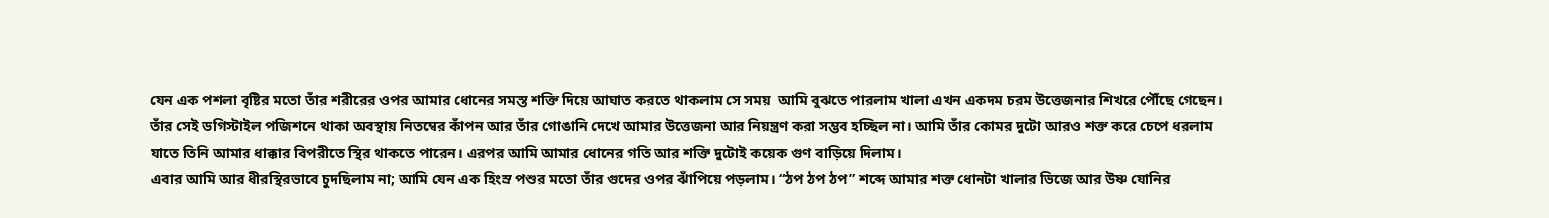যেন এক পশলা বৃষ্টির মতো তাঁর শরীরের ওপর আমার ধোনের সমস্ত শক্তি দিয়ে আঘাত করতে থাকলাম সে সময়  আমি বুঝতে পারলাম খালা এখন একদম চরম উত্তেজনার শিখরে পৌঁছে গেছেন। তাঁর সেই ডগিস্টাইল পজিশনে থাকা অবস্থায় নিতম্বের কাঁপন আর তাঁর গোঙানি দেখে আমার উত্তেজনা আর নিয়ন্ত্রণ করা সম্ভব হচ্ছিল না। আমি তাঁর কোমর দুটো আরও শক্ত করে চেপে ধরলাম যাতে তিনি আমার ধাক্কার বিপরীতে স্থির থাকতে পারেন। এরপর আমি আমার ধোনের গতি আর শক্তি দুটোই কয়েক গুণ বাড়িয়ে দিলাম।
এবার আমি আর ধীরস্থিরভাবে চুদছিলাম না; আমি যেন এক হিংস্র পশুর মতো তাঁর গুদের ওপর ঝাঁপিয়ে পড়লাম। “ঠপ ঠপ ঠপ” শব্দে আমার শক্ত ধোনটা খালার ভিজে আর উষ্ণ যোনির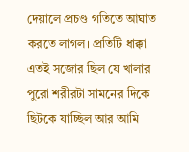দেয়ালে প্রচণ্ড গতিতে আঘাত করতে লাগল। প্রতিটি ধাক্কা এতই সজোর ছিল যে খালার পুরো শরীরটা সামনের দিকে ছিটকে যাচ্ছিল আর আমি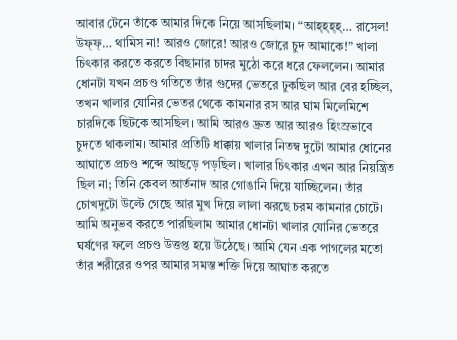আবার টেনে তাঁকে আমার দিকে নিয়ে আসছিলাম। “আহ্হ্হ্হ্… রাসেল! উফ্ফ্… থামিস না! আরও জোরে! আরও জোরে চুদ আমাকে!” খালা চিৎকার করতে করতে বিছানার চাদর মুঠো করে ধরে ফেললেন। আমার ধোনটা যখন প্রচণ্ড গতিতে তাঁর গুদের ভেতরে ঢুকছিল আর বের হচ্ছিল, তখন খালার যোনির ভেতর থেকে কামনার রস আর ঘাম মিলেমিশে চারদিকে ছিটকে আসছিল। আমি আরও দ্রুত আর আরও হিংস্রভাবে চুদতে থাকলাম। আমার প্রতিটি ধাক্কায় খালার নিতম্ব দুটো আমার ধোনের আঘাতে প্রচণ্ড শব্দে আছড়ে পড়ছিল। খালার চিৎকার এখন আর নিয়ন্ত্রিত ছিল না; তিনি কেবল আর্তনাদ আর গোঙানি দিয়ে যাচ্ছিলেন। তাঁর চোখদুটো উল্টে গেছে আর মুখ দিয়ে লালা ঝরছে চরম কামনার চোটে। আমি অনুভব করতে পারছিলাম আমার ধোনটা খালার যোনির ভেতরে ঘর্ষণের ফলে প্রচণ্ড উত্তপ্ত হয়ে উঠেছে। আমি যেন এক পাগলের মতো তাঁর শরীরের ওপর আমার সমস্ত শক্তি দিয়ে আঘাত করতে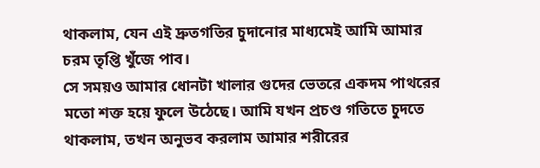থাকলাম, যেন এই দ্রুতগতির চুদানোর মাধ্যমেই আমি আমার চরম তৃপ্তি খুঁজে পাব।
সে সময়ও আমার ধোনটা খালার গুদের ভেতরে একদম পাথরের মতো শক্ত হয়ে ফুলে উঠেছে। আমি যখন প্রচণ্ড গতিতে চুদতে থাকলাম, তখন অনুভব করলাম আমার শরীরের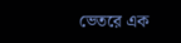ভেতরে এক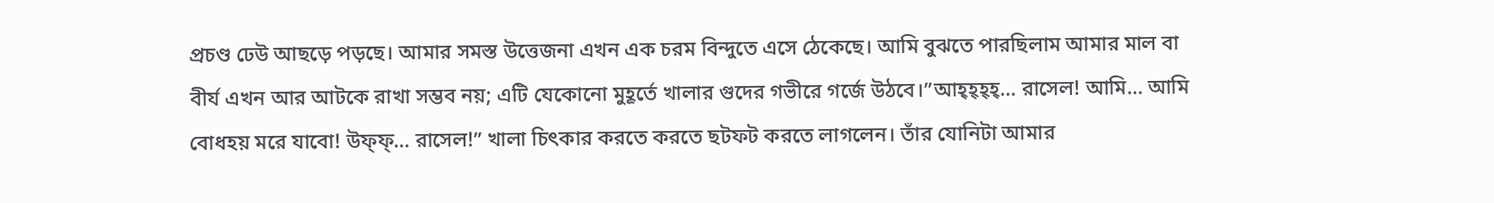প্রচণ্ড ঢেউ আছড়ে পড়ছে। আমার সমস্ত উত্তেজনা এখন এক চরম বিন্দুতে এসে ঠেকেছে। আমি বুঝতে পারছিলাম আমার মাল বা বীর্য এখন আর আটকে রাখা সম্ভব নয়; এটি যেকোনো মুহূর্তে খালার গুদের গভীরে গর্জে উঠবে।”আহ্হ্হ্হ্… রাসেল! আমি… আমি বোধহয় মরে যাবো! উফ্ফ্… রাসেল!” খালা চিৎকার করতে করতে ছটফট করতে লাগলেন। তাঁর যোনিটা আমার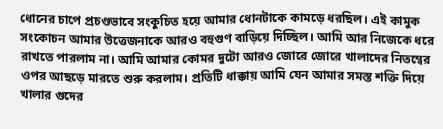ধোনের চাপে প্রচণ্ডভাবে সংকুচিত হয়ে আমার ধোনটাকে কামড়ে ধরছিল। এই কামুক সংকোচন আমার উত্তেজনাকে আরও বহুগুণ বাড়িয়ে দিচ্ছিল। আমি আর নিজেকে ধরে রাখতে পারলাম না। আমি আমার কোমর দুটো আরও জোরে জোরে খালাদের নিতম্বের ওপর আছড়ে মারতে শুরু করলাম। প্রতিটি ধাক্কায় আমি যেন আমার সমস্ত শক্তি দিয়ে খালার গুদের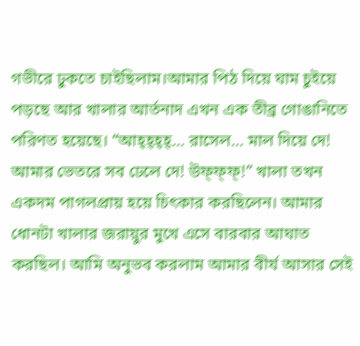গভীরে ঢুকতে চাইছিলাম।আমার পিঠ দিয়ে ঘাম চুইয়ে পড়ছে আর খালার আর্তনাদ এখন এক তীব্র গোঙানিতে পরিণত হয়েছে। “আহ্হ্হ্হ্… রাসেল… মাল দিয়ে দে! আমার ভেতরে সব ঢেলে দে! উফ্ফ্ফ্!” খালা তখন একদম পাগলপ্রায় হয়ে চিৎকার করছিলেন। আমার ধোনটা খালার জরায়ুর মুখে এসে বারবার আঘাত করছিল। আমি অনুভব করলাম আমার বীর্য আসার সেই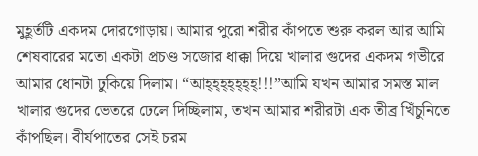মুহূর্তটি একদম দোরগোড়ায়। আমার পুরো শরীর কাঁপতে শুরু করল আর আমি শেষবারের মতো একটা প্রচণ্ড সজোর ধাক্কা দিয়ে খালার গুদের একদম গভীরে আমার ধোনটা ঢুকিয়ে দিলাম। “আহ্হ্হ্হ্হ্হ্হ্!!!”আমি যখন আমার সমস্ত মাল খালার গুদের ভেতরে ঢেলে দিচ্ছিলাম, তখন আমার শরীরটা এক তীব্র খিঁচুনিতে কাঁপছিল। বীর্যপাতের সেই চরম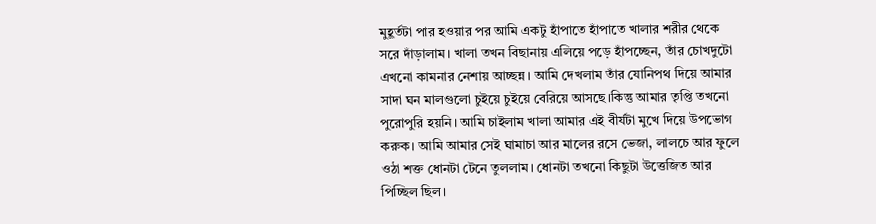মুহূর্তটা পার হওয়ার পর আমি একটু হাঁপাতে হাঁপাতে খালার শরীর থেকে সরে দাঁড়ালাম। খালা তখন বিছানায় এলিয়ে পড়ে হাঁপচ্ছেন, তাঁর চোখদুটো এখনো কামনার নেশায় আচ্ছন্ন। আমি দেখলাম তাঁর যোনিপথ দিয়ে আমার সাদা ঘন মালগুলো চুইয়ে চুইয়ে বেরিয়ে আসছে।কিন্তু আমার তৃপ্তি তখনো পুরোপুরি হয়নি। আমি চাইলাম খালা আমার এই বীর্যটা মুখে দিয়ে উপভোগ করুক। আমি আমার সেই ঘামাচা আর মালের রসে ভেজা, লালচে আর ফুলে ওঠা শক্ত ধোনটা টেনে তুললাম। ধোনটা তখনো কিছুটা উত্তেজিত আর পিচ্ছিল ছিল।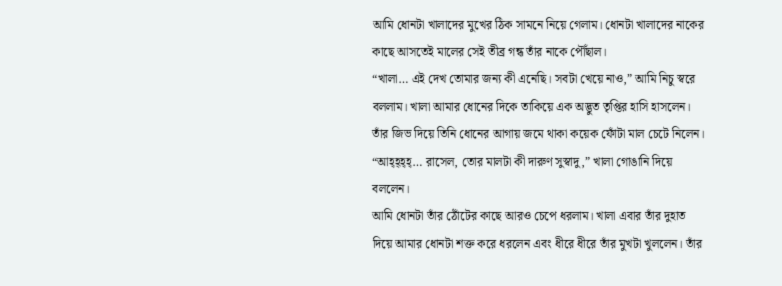আমি ধোনটা খালাদের মুখের ঠিক সামনে নিয়ে গেলাম। ধোনটা খালাদের নাকের কাছে আসতেই মালের সেই তীব্র গন্ধ তাঁর নাকে পৌঁছাল।
“খালা… এই দেখ তোমার জন্য কী এনেছি। সবটা খেয়ে নাও,” আমি নিচু স্বরে বললাম। খালা আমার ধোনের দিকে তাকিয়ে এক অদ্ভুত তৃপ্তির হাসি হাসলেন। তাঁর জিভ দিয়ে তিনি ধোনের আগায় জমে থাকা কয়েক ফোঁটা মাল চেটে নিলেন। “আহ্হ্হ্হ্… রাসেল, তোর মালটা কী দারুণ সুস্বাদু,” খালা গোঙানি দিয়ে বললেন।
আমি ধোনটা তাঁর ঠোঁটের কাছে আরও চেপে ধরলাম। খালা এবার তাঁর দুহাত দিয়ে আমার ধোনটা শক্ত করে ধরলেন এবং ধীরে ধীরে তাঁর মুখটা খুললেন। তাঁর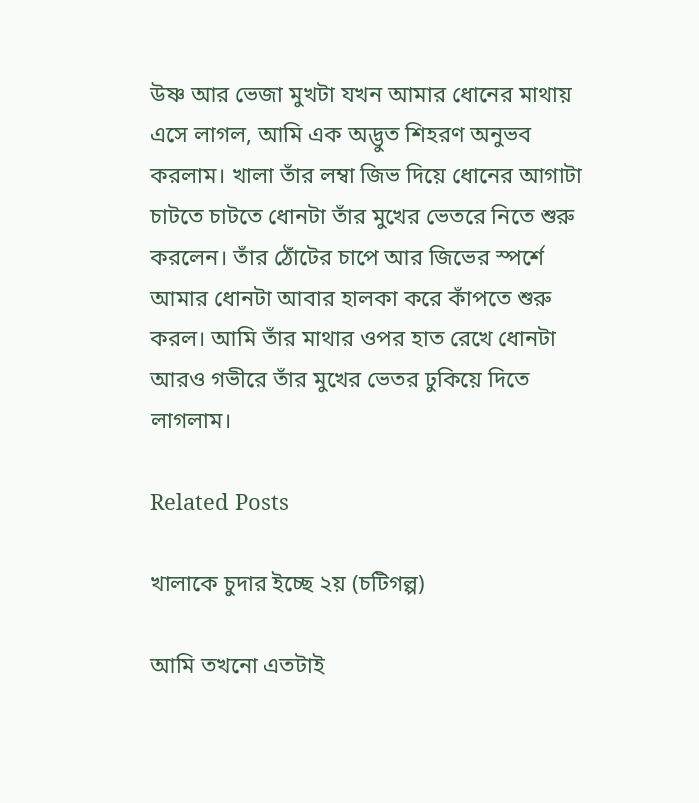উষ্ণ আর ভেজা মুখটা যখন আমার ধোনের মাথায় এসে লাগল, আমি এক অদ্ভুত শিহরণ অনুভব করলাম। খালা তাঁর লম্বা জিভ দিয়ে ধোনের আগাটা চাটতে চাটতে ধোনটা তাঁর মুখের ভেতরে নিতে শুরু করলেন। তাঁর ঠোঁটের চাপে আর জিভের স্পর্শে আমার ধোনটা আবার হালকা করে কাঁপতে শুরু করল। আমি তাঁর মাথার ওপর হাত রেখে ধোনটা আরও গভীরে তাঁর মুখের ভেতর ঢুকিয়ে দিতে লাগলাম।

Related Posts

খালাকে চুদার ইচ্ছে ২য় (চটিগল্প)

আমি তখনো এতটাই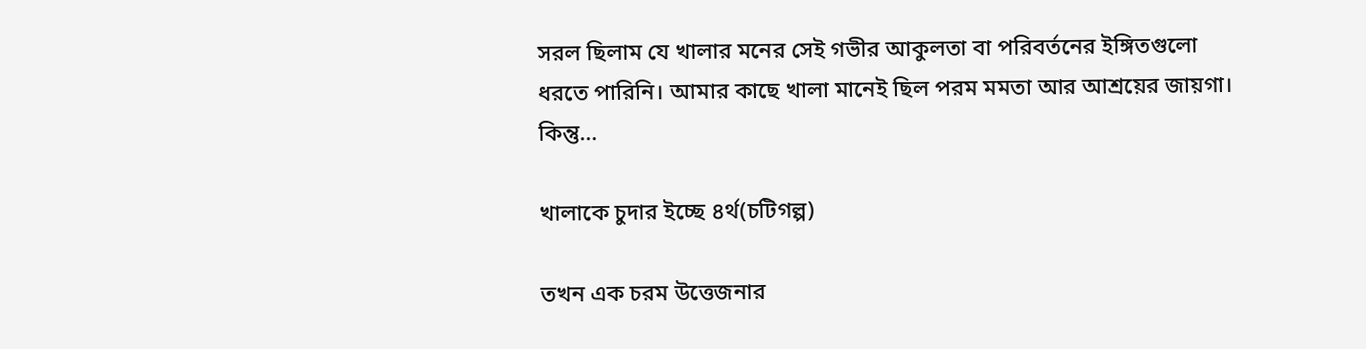সরল ছিলাম যে খালার মনের সেই গভীর আকুলতা বা পরিবর্তনের ইঙ্গিতগুলো ধরতে পারিনি। আমার কাছে খালা মানেই ছিল পরম মমতা আর আশ্রয়ের জায়গা। কিন্তু…

খালাকে চুদার ইচ্ছে ৪র্থ(চটিগল্প)

তখন এক চরম উত্তেজনার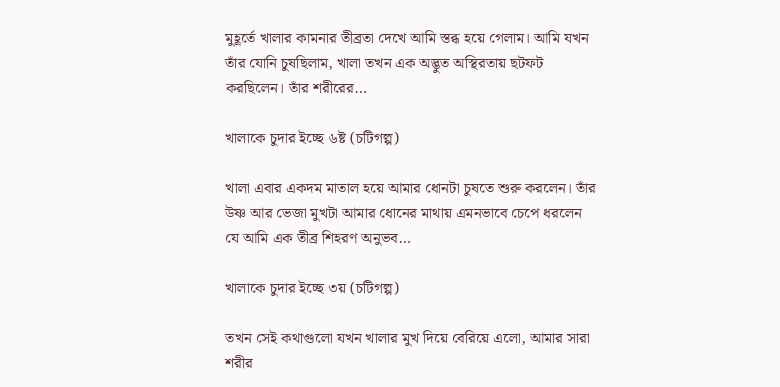মুহূর্তে খালার কামনার তীব্রতা দেখে আমি স্তব্ধ হয়ে গেলাম। আমি যখন তাঁর যোনি চুষছিলাম, খালা তখন এক অদ্ভুত অস্থিরতায় ছটফট করছিলেন। তাঁর শরীরের…

খালাকে চুদার ইচ্ছে ৬ষ্ট (চটিগল্প)

খালা এবার একদম মাতাল হয়ে আমার ধোনটা চুষতে শুরু করলেন। তাঁর উষ্ণ আর ভেজা মুখটা আমার ধোনের মাথায় এমনভাবে চেপে ধরলেন যে আমি এক তীব্র শিহরণ অনুভব…

খালাকে চুদার ইচ্ছে ৩য় (চটিগল্প)

তখন সেই কথাগুলো যখন খালার মুখ দিয়ে বেরিয়ে এলো, আমার সারা শরীর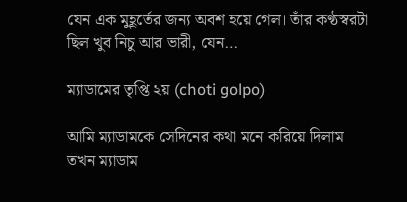যেন এক মুহূর্তের জন্য অবশ হয়ে গেল। তাঁর কণ্ঠস্বরটা ছিল খুব নিচু আর ভারী, যেন…

ম্যাডামের তৃপ্তি ২য় (choti golpo)

আমি ম্যাডামকে সেদিনের কথা মনে করিয়ে দিলাম তখন ম্যাডাম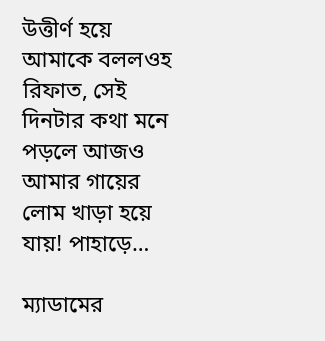উত্তীর্ণ হয়ে আমাকে বললওহ রিফাত, সেই দিনটার কথা মনে পড়লে আজও আমার গায়ের লোম খাড়া হয়ে যায়! পাহাড়ে…

ম্যাডামের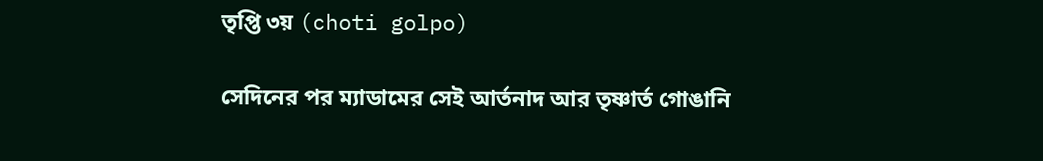তৃপ্তি ৩য় (choti golpo)

সেদিনের পর ম্যাডামের সেই আর্তনাদ আর তৃষ্ণার্ত গোঙানি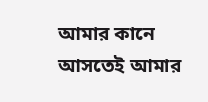আমার কানে আসতেই আমার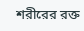শরীরের রক্ত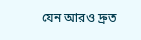যেন আরও দ্রুত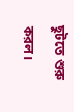ছুটতে শুরু করল।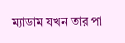ম্যাডাম যখন তার পা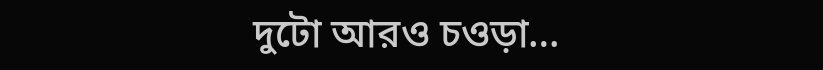দুটো আরও চওড়া…